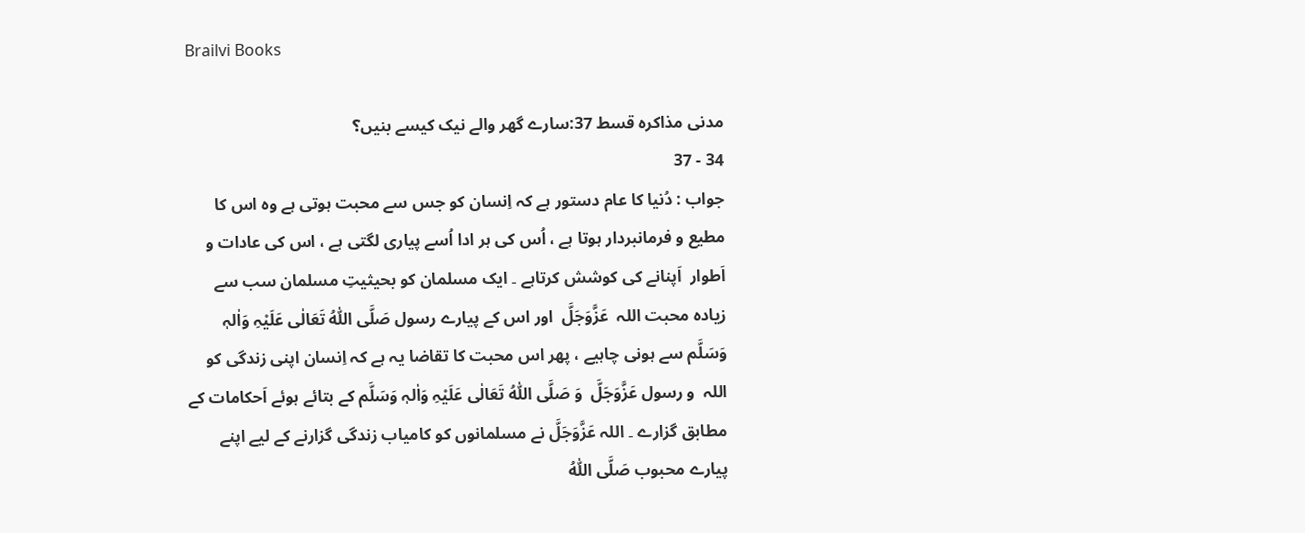Brailvi Books

مدنی مذاکرہ قسط 37:سارے گھر والے نیک کیسے بنیں؟
34 - 37
جواب : دُنیا کا عام دستور ہے کہ اِنسان کو جس سے محبت ہوتی ہے وہ اس کا مطیع و فرمانبردار ہوتا ہے ، اُس کی ہر ادا اُسے پیاری لگتی ہے ، اس کی عادات و اَطوار  اَپنانے کی کوشش کرتاہے ۔ ایک مسلمان کو بحیثیتِ مسلمان سب سے زیادہ محبت اللہ  عَزَّوَجَلَّ  اور اس کے پیارے رسول صَلَّی اللّٰہُ تَعَالٰی عَلَیْہِ وَاٰلہٖ وَسَلَّم سے ہونی چاہیے ، پھر اس محبت کا تقاضا یہ ہے کہ اِنسان اپنی زندگی کو اللہ  و رسول عَزَّوَجَلَّ  وَ صَلَّی اللّٰہُ تَعَالٰی عَلَیْہِ وَاٰلہٖ وَسَلَّم کے بتائے ہوئے اَحکامات کے مطابق گزارے ۔ اللہ عَزَّوَجَلَّ نے مسلمانوں کو کامیاب زندگی گزارنے کے لیے اپنے پیارے محبوب صَلَّی اللّٰہُ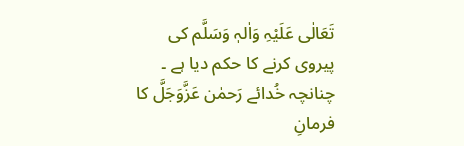تَعَالٰی عَلَیْہِ وَاٰلہٖ وَسَلَّم کی پیروی کرنے کا حکم دیا ہے ۔ چنانچہ خُدائے رَحمٰن عَزَّوَجَلَّ کا فرمانِ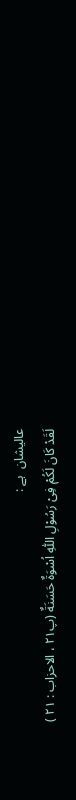عالیشان  ہے :
لَقَدْ كَانَ لَكُمْ فِیْ رَسُوْلِ اللّٰهِ اُسْوَةٌ حَسَنَةٌ (پ۲۱ ، الاحزاب : ۲۱ )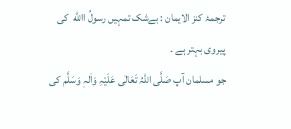ترجمۂ کنز الایمان : بےشک تمہیں رسولُ االله  کی پیروی بہتر ہے ۔
جو مسلمان آپ صَلَّی اللّٰہُ تَعَالٰی عَلَیْہِ وَاٰلہٖ وَسَلَّم کی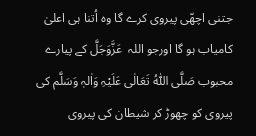جتنی اچھّی پیروی کرے گا وہ اُتنا ہی اعلیٰ کامیاب ہو گا اورجو اللہ  عَزَّوَجَلَّ کے پیارے محبوب صَلَّی اللّٰہُ تَعَالٰی عَلَیْہِ وَاٰلہٖ وَسَلَّم کی پیروی کو چھوڑ کر شیطان کی پیروی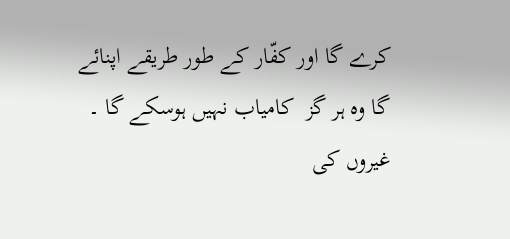کرے گا اور کفّار کے طور طریقے اپنائے گا وہ ہر گز  کامیاب نہیں ہوسکے گا ۔ غیروں کی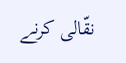نقّالی کرنے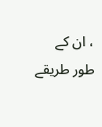، ان کے طور طریقے